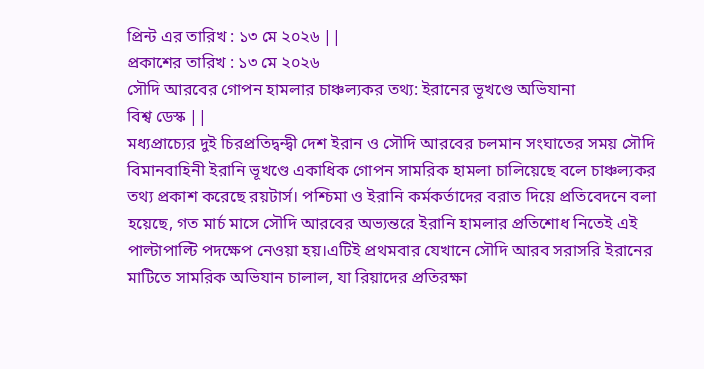প্রিন্ট এর তারিখ : ১৩ মে ২০২৬ ||
প্রকাশের তারিখ : ১৩ মে ২০২৬
সৌদি আরবের গোপন হামলার চাঞ্চল্যকর তথ্য: ইরানের ভূখণ্ডে অভিযানা
বিশ্ব ডেস্ক ||
মধ্যপ্রাচ্যের দুই চিরপ্রতিদ্বন্দ্বী দেশ ইরান ও সৌদি আরবের চলমান সংঘাতের সময় সৌদি বিমানবাহিনী ইরানি ভূখণ্ডে একাধিক গোপন সামরিক হামলা চালিয়েছে বলে চাঞ্চল্যকর তথ্য প্রকাশ করেছে রয়টার্স। পশ্চিমা ও ইরানি কর্মকর্তাদের বরাত দিয়ে প্রতিবেদনে বলা হয়েছে, গত মার্চ মাসে সৌদি আরবের অভ্যন্তরে ইরানি হামলার প্রতিশোধ নিতেই এই পাল্টাপাল্টি পদক্ষেপ নেওয়া হয়।এটিই প্রথমবার যেখানে সৌদি আরব সরাসরি ইরানের মাটিতে সামরিক অভিযান চালাল, যা রিয়াদের প্রতিরক্ষা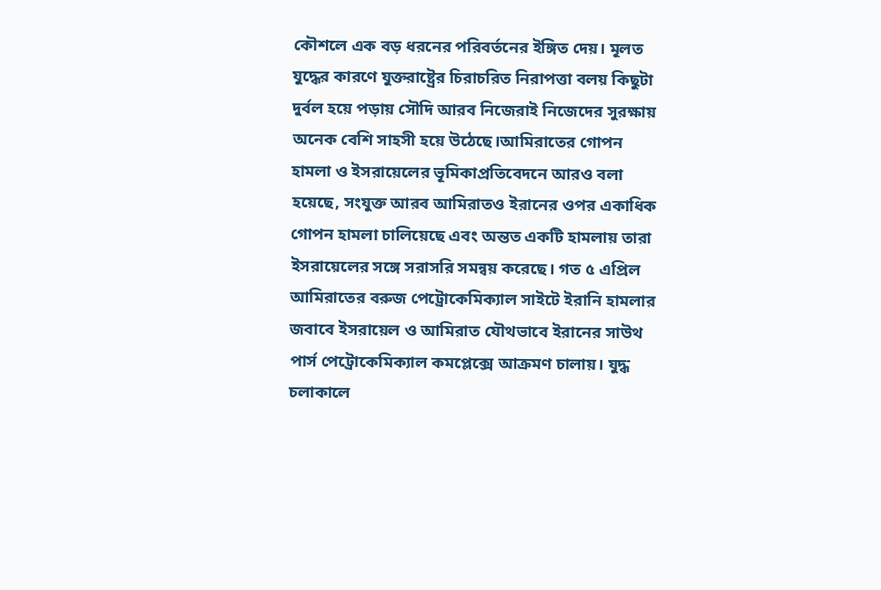কৌশলে এক বড় ধরনের পরিবর্তনের ইঙ্গিত দেয়। মূলত যুদ্ধের কারণে যুক্তরাষ্ট্রের চিরাচরিত নিরাপত্তা বলয় কিছুটা দুর্বল হয়ে পড়ায় সৌদি আরব নিজেরাই নিজেদের সুরক্ষায় অনেক বেশি সাহসী হয়ে উঠেছে।আমিরাতের গোপন হামলা ও ইসরায়েলের ভূমিকাপ্রতিবেদনে আরও বলা হয়েছে, সংযুক্ত আরব আমিরাতও ইরানের ওপর একাধিক গোপন হামলা চালিয়েছে এবং অন্তত একটি হামলায় তারা ইসরায়েলের সঙ্গে সরাসরি সমন্বয় করেছে। গত ৫ এপ্রিল আমিরাতের বরুজ পেট্রোকেমিক্যাল সাইটে ইরানি হামলার জবাবে ইসরায়েল ও আমিরাত যৌথভাবে ইরানের সাউথ পার্স পেট্রোকেমিক্যাল কমপ্লেক্সে আক্রমণ চালায়। যুদ্ধ চলাকালে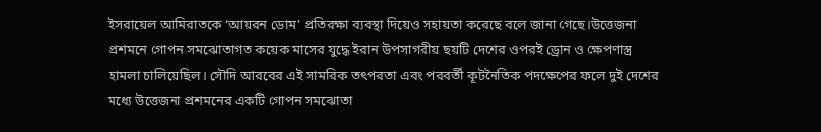ইসরায়েল আমিরাতকে ‘আয়রন ডোম’ প্রতিরক্ষা ব্যবস্থা দিয়েও সহায়তা করেছে বলে জানা গেছে।উত্তেজনা প্রশমনে গোপন সমঝোতাগত কয়েক মাসের যুদ্ধে ইরান উপসাগরীয় ছয়টি দেশের ওপরই ড্রোন ও ক্ষেপণাস্ত্র হামলা চালিয়েছিল। সৌদি আরবের এই সামরিক তৎপরতা এবং পরবর্তী কূটনৈতিক পদক্ষেপের ফলে দুই দেশের মধ্যে উত্তেজনা প্রশমনের একটি গোপন সমঝোতা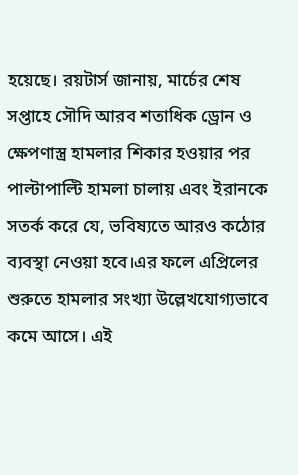হয়েছে। রয়টার্স জানায়, মার্চের শেষ সপ্তাহে সৌদি আরব শতাধিক ড্রোন ও ক্ষেপণাস্ত্র হামলার শিকার হওয়ার পর পাল্টাপাল্টি হামলা চালায় এবং ইরানকে সতর্ক করে যে, ভবিষ্যতে আরও কঠোর ব্যবস্থা নেওয়া হবে।এর ফলে এপ্রিলের শুরুতে হামলার সংখ্যা উল্লেখযোগ্যভাবে কমে আসে। এই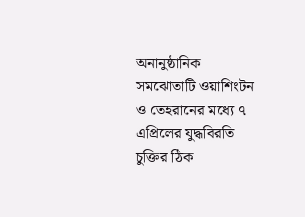অনানুষ্ঠানিক সমঝোতাটি ওয়াশিংটন ও তেহরানের মধ্যে ৭ এপ্রিলের যুদ্ধবিরতি চুক্তির ঠিক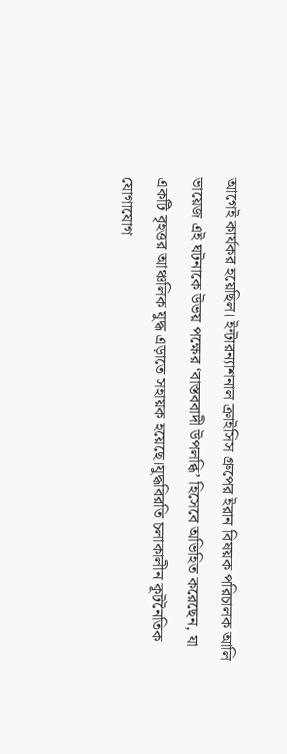আগেই কার্যকর হয়েছিল। ইন্টারন্যাশনাল ক্রাইসিস গ্রুপের ইরান বিষয়ক পরিচালক আলি ভায়েজ এই ঘটনাকে উভয় পক্ষের ‘বাস্তববাদী উপলব্ধি’ হিসেবে অভিহিত করেছেন, যা একটি বৃহত্তর আঞ্চলিক যুদ্ধ এড়াতে সহায়ক হয়েছে।যুদ্ধবিরতি চলাকালীন কূটনৈতিক যোগাযোগ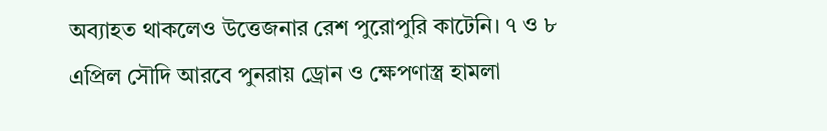অব্যাহত থাকলেও উত্তেজনার রেশ পুরোপুরি কাটেনি। ৭ ও ৮ এপ্রিল সৌদি আরবে পুনরায় ড্রোন ও ক্ষেপণাস্ত্র হামলা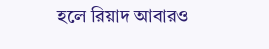হলে রিয়াদ আবারও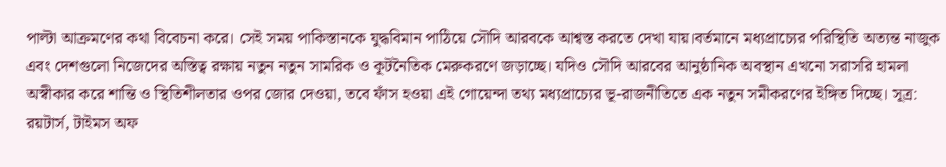পাল্টা আক্রমণের কথা বিবেচনা করে। সেই সময় পাকিস্তানকে যুদ্ধবিমান পাঠিয়ে সৌদি আরবকে আশ্বস্ত করতে দেখা যায়।বর্তমানে মধ্যপ্রাচ্যের পরিস্থিতি অত্যন্ত নাজুক এবং দেশগুলো নিজেদের অস্তিত্ব রক্ষায় নতুন নতুন সামরিক ও কূটনৈতিক মেরুকরণে জড়াচ্ছে। যদিও সৌদি আরবের আনুষ্ঠানিক অবস্থান এখনো সরাসরি হামলা অস্বীকার করে শান্তি ও স্থিতিশীলতার ওপর জোর দেওয়া, তবে ফাঁস হওয়া এই গোয়েন্দা তথ্য মধ্যপ্রাচ্যের ভূ-রাজনীতিতে এক নতুন সমীকরণের ইঙ্গিত দিচ্ছে। সূত্র: রয়টার্স, টাইমস অফ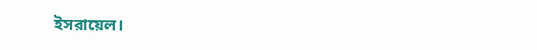ইসরায়েল।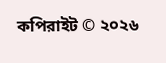কপিরাইট © ২০২৬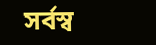সর্বস্ব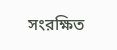সংরক্ষিত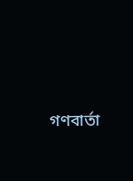গণবার্তা